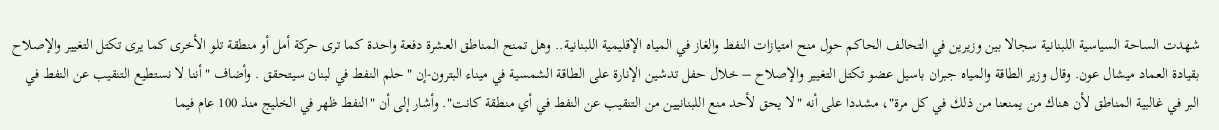شهدت الساحة السياسية اللبنانية سجالا بين وزيرين في التحالف الحاكم حول منح امتيازات النفط والغاز في المياه الإقليمية اللبنانية.. وهل تمنح المناطق العشرة دفعة واحدة كما ترى حركة أمل أو منطقة تلو الأخرى كما يرى تكتل التغيير والإصلاح بقيادة العماد ميشال عون. وقال وزير الطاقة والمياه جبران باسيل عضو تكتل التغيير والإصلاح – خلال حفل تدشين الإنارة على الطاقة الشمسية في ميناء البترون-إن "حلم النفط في لبنان سيتحقق . وأضاف "أننا لا نستطيع التنقيب عن النفط في البر في غالبية المناطق لأن هناك من يمنعنا من ذلك في كل مرة"، مشددا على أنه "لا يحق لأحد منع اللبنانيين من التنقيب عن النفط في أي منطقة كانت". وأشار إلى أن "النفط ظهر في الخليج منذ 100 عام فيما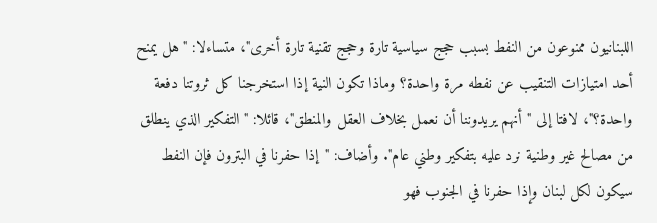اللبنانيون ممنوعون من النفط بسبب حجج سياسية تارة وحجج تقنية تارة أخرى"، متساءلا: "هل يمنح أحد امتيازات التنقيب عن نفطه مرة واحدة؟ وماذا تكون النية إذا استخرجنا كل ثروتنا دفعة واحدة؟"، لافتا إلى "أنهم يريدوننا أن نعمل بخلاف العقل والمنطق"، قائلا: "التفكير الذي ينطلق من مصالح غير وطنية نرد عليه بتفكير وطني عام". وأضاف: "إذا حفرنا في البترون فإن النفط سيكون لكل لبنان وإذا حفرنا في الجنوب فهو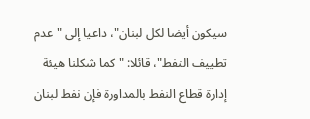سيكون أيضا لكل لبنان"، داعيا إلى "عدم تطييف النفط"، قائلا: "كما شكلنا هيئة إدارة قطاع النفط بالمداورة فإن نفط لبنان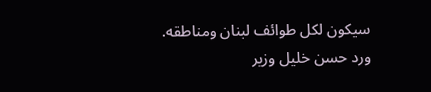سيكون لكل طوائف لبنان ومناطقه. ورد حسن خليل وزير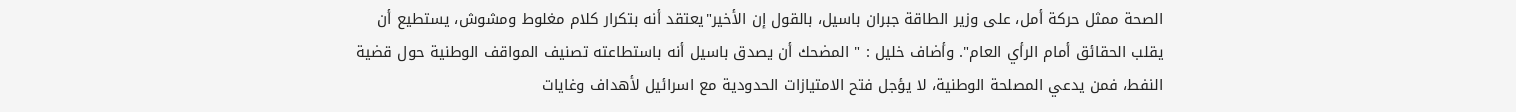الصحة ممثل حركة أمل، على وزير الطاقة جبران باسيل، بالقول إن الأخير"يعتقد أنه بتكرار كلام مغلوط ومشوش، يستطيع أن يقلب الحقائق أمام الرأي العام". وأضاف خليل : " المضحك أن يصدق باسيل أنه باستطاعته تصنيف المواقف الوطنية حول قضية النفط، فمن يدعي المصلحة الوطنية، لا يؤجل فتح الامتيازات الحدودية مع اسرائيل لأهداف وغايات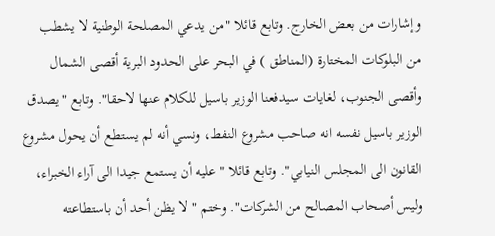وإشارات من بعض الخارج. وتابع قائلا "من يدعي المصلحة الوطنية لا يشطب من البلوكات المختارة (المناطق ) في البحر على الحدود البرية أقصى الشمال وأقصى الجنوب، لغايات سيدفعنا الوزير باسيل للكلام عنها لاحقا". وتابع "يصدق الوزير باسيل نفسه انه صاحب مشروع النفط، ونسي أنه لم يستطع أن يحول مشروع القانون الى المجلس النيابي". وتابع قائلا "عليه أن يستمع جيدا الى آراء الخبراء، وليس أصحاب المصالح من الشركات". وختم " لا يظن أحد أن باستطاعته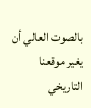بالصوت العالي أن يغير موقعنا التاريخي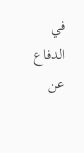في الدفاع عن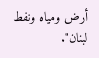أرض ومياه ونفط لبنان".